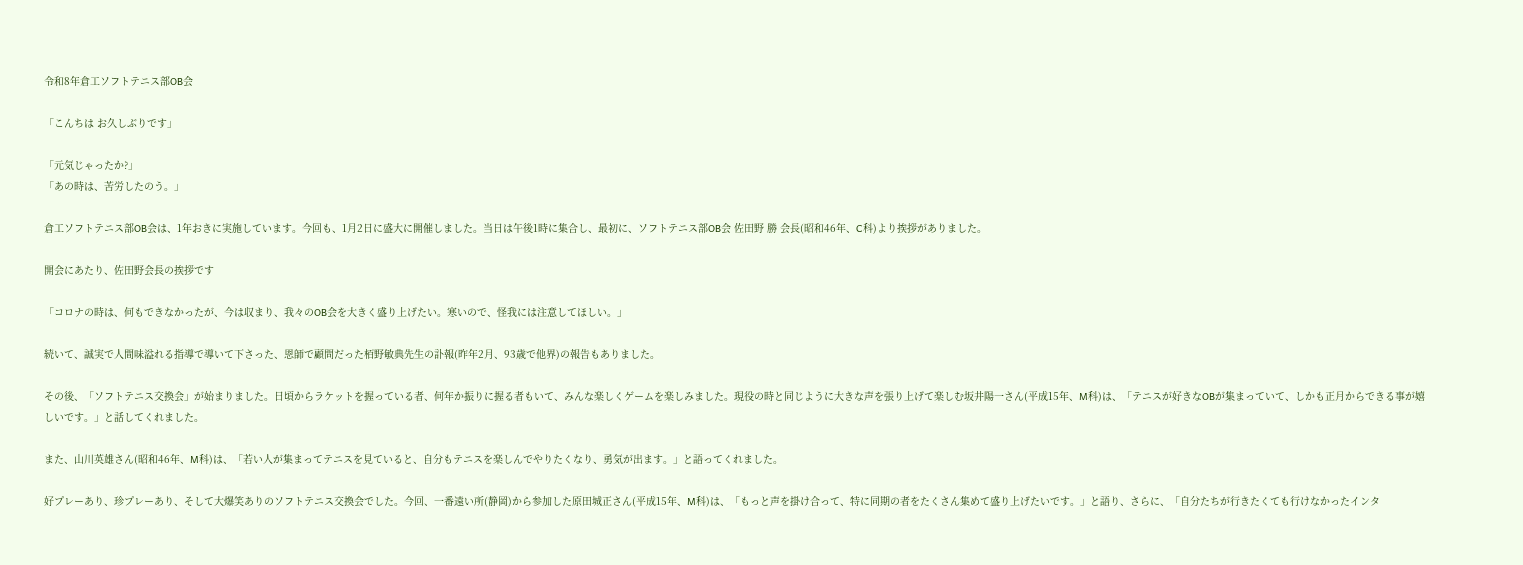令和8年倉工ソフトテニス部OB会

「こんちは お久しぶりです」

「元気じゃったか?」
「あの時は、苦労したのう。」

倉工ソフトテニス部OB会は、1年おきに実施しています。今回も、1月2日に盛大に開催しました。当日は午後1時に集合し、最初に、ソフトテニス部OB会 佐田野 勝 会長(昭和46年、C科)より挨拶がありました。

開会にあたり、佐田野会長の挨拶です

「コロナの時は、何もできなかったが、今は収まり、我々のOB会を大きく盛り上げたい。寒いので、怪我には注意してほしい。」

続いて、誠実で人間味溢れる指導で導いて下さった、恩師で顧問だった栢野敏典先生の訃報(昨年2月、93歳で他界)の報告もありました。

その後、「ソフトテニス交換会」が始まりました。日頃からラケットを握っている者、何年か振りに握る者もいて、みんな楽しくゲームを楽しみました。現役の時と同じように大きな声を張り上げて楽しむ坂井陽一さん(平成15年、M科)は、「テニスが好きなOBが集まっていて、しかも正月からできる事が嬉しいです。」と話してくれました。

また、山川英雄さん(昭和46年、M科)は、「若い人が集まってテニスを見ていると、自分もテニスを楽しんでやりたくなり、勇気が出ます。」と語ってくれました。

好プレーあり、珍プレーあり、そして大爆笑ありのソフトテニス交換会でした。今回、一番遠い所(静岡)から参加した原田城正さん(平成15年、M科)は、「もっと声を掛け合って、特に同期の者をたくさん集めて盛り上げたいです。」と語り、さらに、「自分たちが行きたくても行けなかったインタ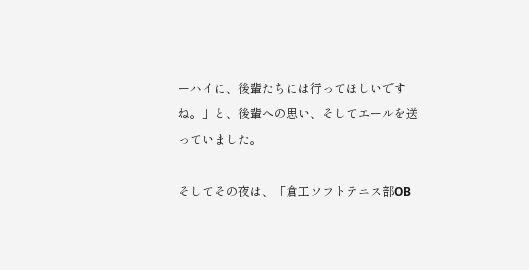ーハイに、後輩たちには行ってほしいですね。」と、後輩への思い、そしてエールを送っていました。

そしてその夜は、「倉工ソフトテニス部OB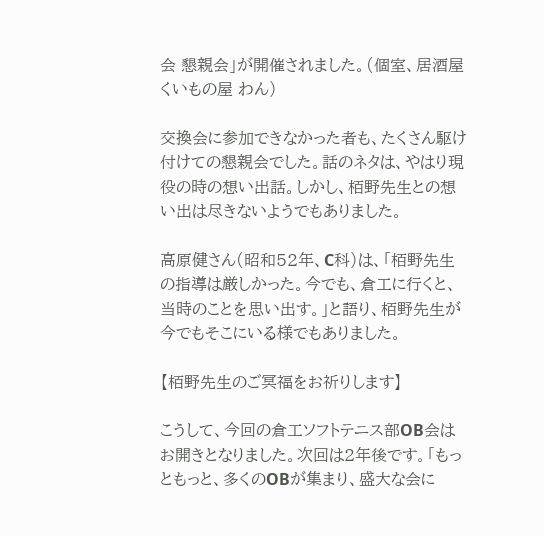会 懇親会」が開催されました。(個室、居酒屋くいもの屋 わん)

交換会に参加できなかった者も、たくさん駆け付けての懇親会でした。話のネタは、やはり現役の時の想い出話。しかし、栢野先生との想い出は尽きないようでもありました。

高原健さん(昭和52年、C科)は、「栢野先生の指導は厳しかった。今でも、倉工に行くと、当時のことを思い出す。」と語り、栢野先生が今でもそこにいる様でもありました。

【栢野先生のご冥福をお祈りします】

こうして、今回の倉工ソフトテニス部OB会はお開きとなりました。次回は2年後です。「もっともっと、多くのOBが集まり、盛大な会に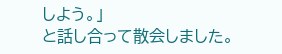しよう。」
と話し合って散会しました。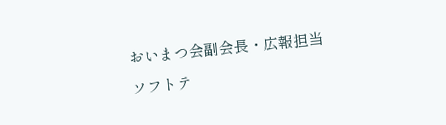おいまつ会副会長・広報担当
ソフトテ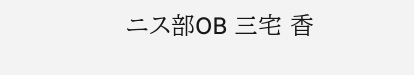ニス部OB 三宅 香